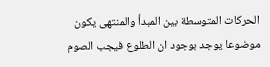الحركات المتوسطة بين المبدأ والمنتهى يكون موضوعا يوجد بوجود ان الطلوع فيجب الصوم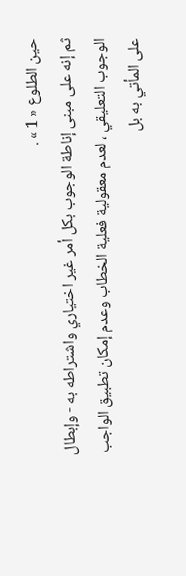حين الطلوع « 1 » .
ثم إنه على مبنى إناطة الوجوب بكل أمر غير اختياري واشتراطه به - وإبطال الوجوب التعليقي ، لعدم معقولية فعلية الخطاب وعدم إمكان تطبيق الواجب على المأتي به بل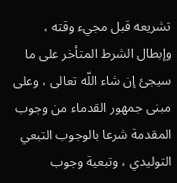تشريعه قبل مجيء وقته ، وإبطال الشرط المتأخر على ما سيجئ إن شاء اللّه تعالى ، وعلى مبنى جمهور القدماء من وجوب المقدمة شرعا بالوجوب التبعي التوليدي ، وتبعية وجوب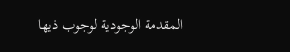المقدمة الوجودية لوجوب ذيها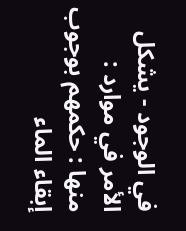في الوجود - يشكل الأمر في موارد :
منها : حكمهم بوجوب إبقاء الماء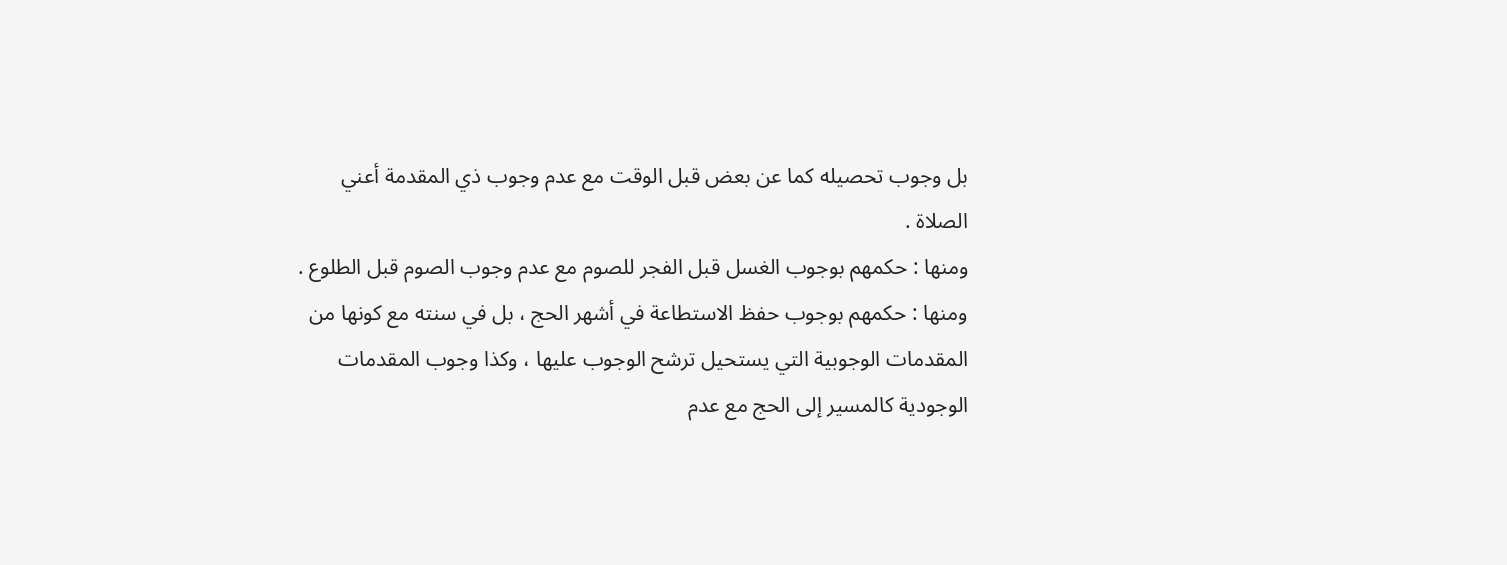بل وجوب تحصيله كما عن بعض قبل الوقت مع عدم وجوب ذي المقدمة أعني الصلاة .
ومنها : حكمهم بوجوب الغسل قبل الفجر للصوم مع عدم وجوب الصوم قبل الطلوع .
ومنها : حكمهم بوجوب حفظ الاستطاعة في أشهر الحج ، بل في سنته مع كونها من المقدمات الوجوبية التي يستحيل ترشح الوجوب عليها ، وكذا وجوب المقدمات الوجودية كالمسير إلى الحج مع عدم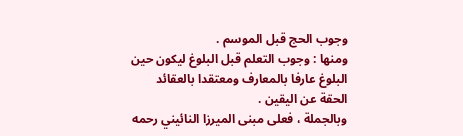وجوب الحج قبل الموسم .
ومنها : وجوب التعلم قبل البلوغ ليكون حين البلوغ عارفا بالمعارف ومعتقدا بالعقائد الحقة عن اليقين .
وبالجملة ، فعلى مبنى الميرزا النائيني رحمه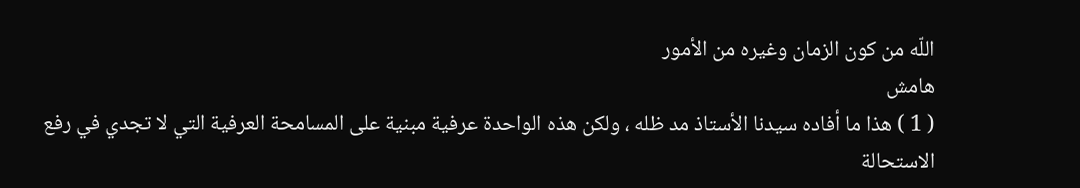اللّه من كون الزمان وغيره من الأمور
هامش
( 1 ) هذا ما أفاده سيدنا الأستاذ مد ظله ، ولكن هذه الواحدة عرفية مبنية على المسامحة العرفية التي لا تجدي في رفع الاستحالة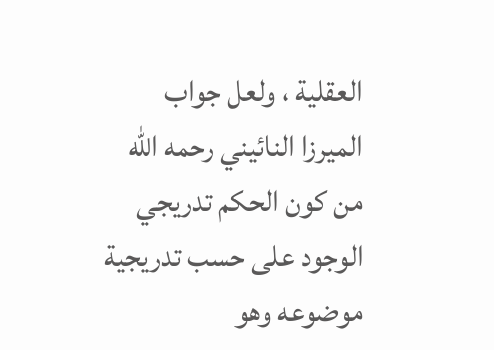العقلية ، ولعل جواب الميرزا النائيني رحمه اللّه من كون الحكم تدريجي الوجود على حسب تدريجية موضوعه وهو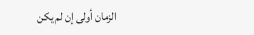الزمان أولى إن لم يكن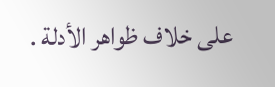على خلاف ظواهر الأدلة .